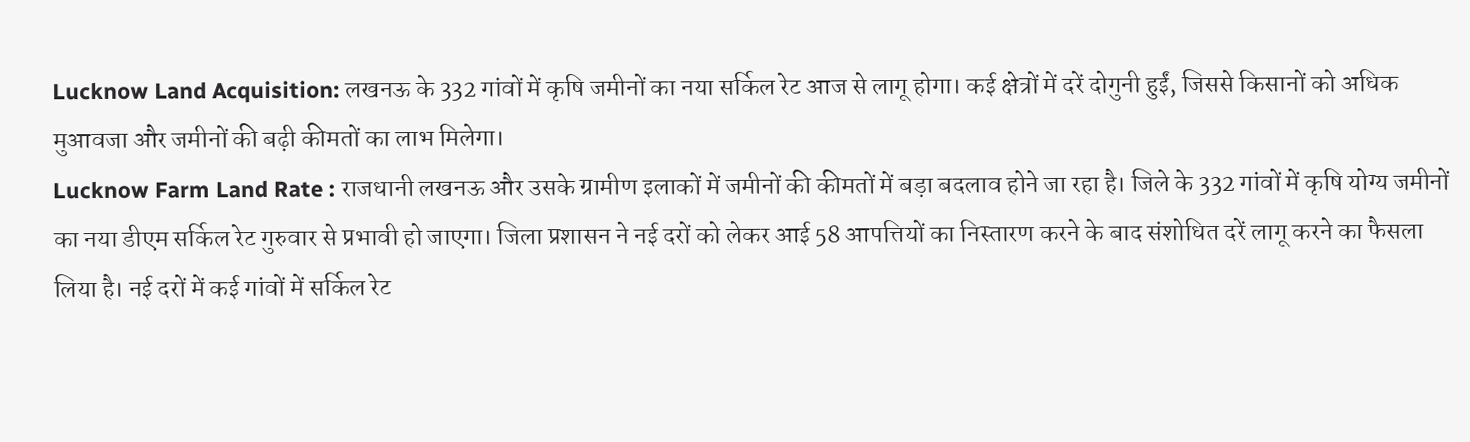Lucknow Land Acquisition: लखनऊ के 332 गांवों में कृषि जमीनों का नया सर्किल रेट आज से लागू होगा। कई क्षेत्रों में दरें दोगुनी हुईं, जिससे किसानों को अधिक मुआवजा और जमीनों की बढ़ी कीमतों का लाभ मिलेगा।
Lucknow Farm Land Rate : राजधानी लखनऊ और उसके ग्रामीण इलाकों में जमीनों की कीमतों में बड़ा बदलाव होने जा रहा है। जिले के 332 गांवों में कृषि योग्य जमीनों का नया डीएम सर्किल रेट गुरुवार से प्रभावी हो जाएगा। जिला प्रशासन ने नई दरों को लेकर आई 58 आपत्तियों का निस्तारण करने के बाद संशोधित दरें लागू करने का फैसला लिया है। नई दरों में कई गांवों में सर्किल रेट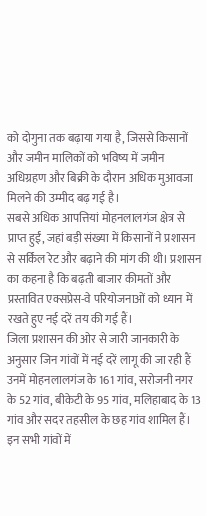को दोगुना तक बढ़ाया गया है, जिससे किसानों और जमीन मालिकों को भविष्य में जमीन अधिग्रहण और बिक्री के दौरान अधिक मुआवजा मिलने की उम्मीद बढ़ गई है।
सबसे अधिक आपत्तियां मोहनलालगंज क्षेत्र से प्राप्त हुईं, जहां बड़ी संख्या में किसानों ने प्रशासन से सर्किल रेट और बढ़ाने की मांग की थी। प्रशासन का कहना है कि बढ़ती बाजार कीमतों और प्रस्तावित एक्सप्रेस-वे परियोजनाओं को ध्यान में रखते हुए नई दरें तय की गई हैं।
जिला प्रशासन की ओर से जारी जानकारी के अनुसार जिन गांवों में नई दरें लागू की जा रही हैं उनमें मोहनलालगंज के 161 गांव, सरोजनी नगर के 52 गांव, बीकेटी के 95 गांव, मलिहाबाद के 13 गांव और सदर तहसील के छह गांव शामिल हैं। इन सभी गांवों में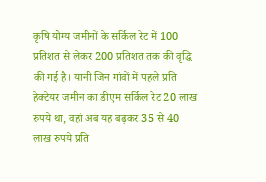कृषि योग्य जमीनों के सर्किल रेट में 100 प्रतिशत से लेकर 200 प्रतिशत तक की वृद्धि की गई है। यानी जिन गांवों में पहले प्रति हेक्टेयर जमीन का डीएम सर्किल रेट 20 लाख रुपये था, वहां अब यह बढ़कर 35 से 40 लाख रुपये प्रति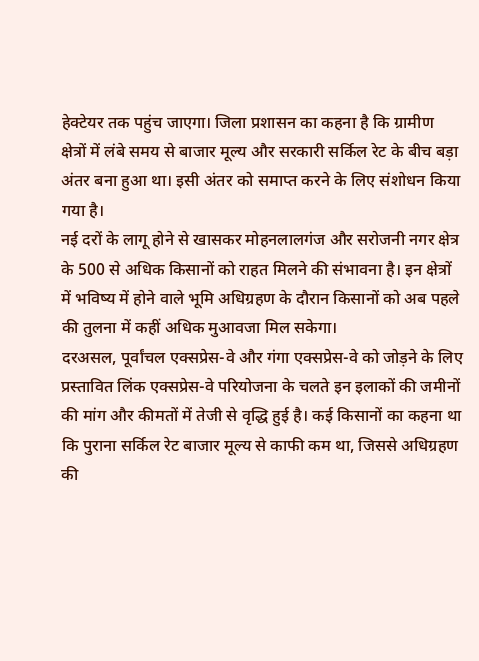हेक्टेयर तक पहुंच जाएगा। जिला प्रशासन का कहना है कि ग्रामीण क्षेत्रों में लंबे समय से बाजार मूल्य और सरकारी सर्किल रेट के बीच बड़ा अंतर बना हुआ था। इसी अंतर को समाप्त करने के लिए संशोधन किया गया है।
नई दरों के लागू होने से खासकर मोहनलालगंज और सरोजनी नगर क्षेत्र के 500 से अधिक किसानों को राहत मिलने की संभावना है। इन क्षेत्रों में भविष्य में होने वाले भूमि अधिग्रहण के दौरान किसानों को अब पहले की तुलना में कहीं अधिक मुआवजा मिल सकेगा।
दरअसल, पूर्वांचल एक्सप्रेस-वे और गंगा एक्सप्रेस-वे को जोड़ने के लिए प्रस्तावित लिंक एक्सप्रेस-वे परियोजना के चलते इन इलाकों की जमीनों की मांग और कीमतों में तेजी से वृद्धि हुई है। कई किसानों का कहना था कि पुराना सर्किल रेट बाजार मूल्य से काफी कम था, जिससे अधिग्रहण की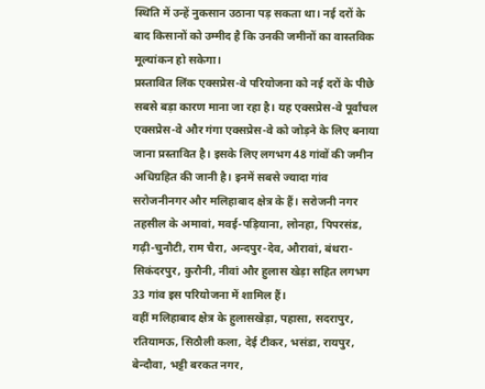स्थिति में उन्हें नुकसान उठाना पड़ सकता था। नई दरों के बाद किसानों को उम्मीद है कि उनकी जमीनों का वास्तविक मूल्यांकन हो सकेगा।
प्रस्तावित लिंक एक्सप्रेस-वे परियोजना को नई दरों के पीछे सबसे बड़ा कारण माना जा रहा है। यह एक्सप्रेस-वे पूर्वांचल एक्सप्रेस-वे और गंगा एक्सप्रेस-वे को जोड़ने के लिए बनाया जाना प्रस्तावित है। इसके लिए लगभग 48 गांवों की जमीन अधिग्रहित की जानी है। इनमें सबसे ज्यादा गांव सरोजनीनगर और मलिहाबाद क्षेत्र के हैं। सरोजनी नगर तहसील के अमावां, मवई-पड़ियाना, लोनहा, पिपरसंड, गढ़ी-चुनौटी, राम चैरा, अन्दपुर-देव, औरावां, बंथरा-सिकंदरपुर, कुरौनी, नीवां और हुलास खेड़ा सहित लगभग 33 गांव इस परियोजना में शामिल हैं।
वहीं मलिहाबाद क्षेत्र के हुलासखेड़ा, पहासा, सदरापुर, रतियामऊ, सिठौली कला, देई टीकर, भसंडा, रायपुर, बेन्दौवा, भट्टी बरकत नगर,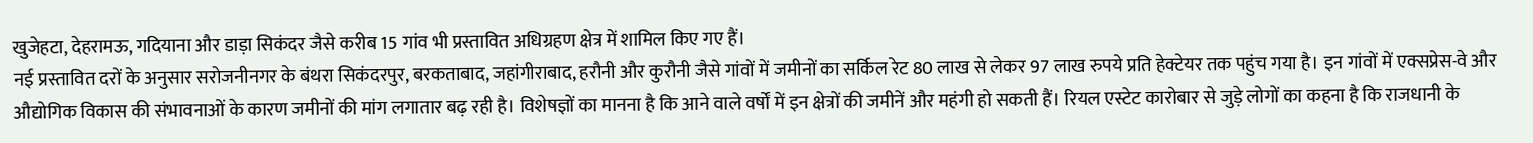खुजेहटा, देहरामऊ, गदियाना और डाड़ा सिकंदर जैसे करीब 15 गांव भी प्रस्तावित अधिग्रहण क्षेत्र में शामिल किए गए हैं।
नई प्रस्तावित दरों के अनुसार सरोजनीनगर के बंथरा सिकंदरपुर, बरकताबाद, जहांगीराबाद, हरौनी और कुरौनी जैसे गांवों में जमीनों का सर्किल रेट 80 लाख से लेकर 97 लाख रुपये प्रति हेक्टेयर तक पहुंच गया है। इन गांवों में एक्सप्रेस-वे और औद्योगिक विकास की संभावनाओं के कारण जमीनों की मांग लगातार बढ़ रही है। विशेषज्ञों का मानना है कि आने वाले वर्षों में इन क्षेत्रों की जमीनें और महंगी हो सकती हैं। रियल एस्टेट कारोबार से जुड़े लोगों का कहना है कि राजधानी के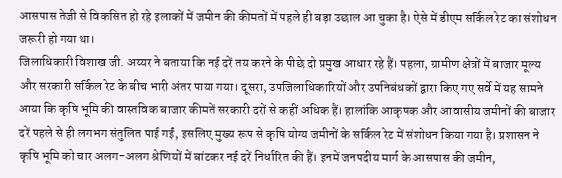आसपास तेजी से विकसित हो रहे इलाकों में जमीन की कीमतों में पहले ही बड़ा उछाल आ चुका है। ऐसे में डीएम सर्किल रेट का संशोधन जरूरी हो गया था।
जिलाधिकारी विशाख जी. अय्यर ने बताया कि नई दरें तय करने के पीछे दो प्रमुख आधार रहे हैं। पहला, ग्रामीण क्षेत्रों में बाजार मूल्य और सरकारी सर्किल रेट के बीच भारी अंतर पाया गया। दूसरा, उपजिलाधिकारियों और उपनिबंधकों द्वारा किए गए सर्वे में यह सामने आया कि कृषि भूमि की वास्तविक बाजार कीमतें सरकारी दरों से कहीं अधिक हैं। हालांकि आकृषक और आवासीय जमीनों की बाजार दरें पहले से ही लगभग संतुलित पाई गईं, इसलिए मुख्य रूप से कृषि योग्य जमीनों के सर्किल रेट में संशोधन किया गया है। प्रशासन ने कृषि भूमि को चार अलग-अलग श्रेणियों में बांटकर नई दरें निर्धारित की हैं। इनमें जनपदीय मार्ग के आसपास की जमीन,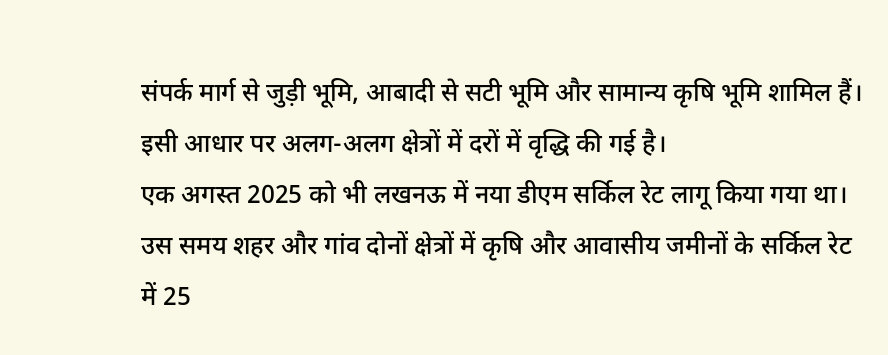संपर्क मार्ग से जुड़ी भूमि, आबादी से सटी भूमि और सामान्य कृषि भूमि शामिल हैं। इसी आधार पर अलग-अलग क्षेत्रों में दरों में वृद्धि की गई है।
एक अगस्त 2025 को भी लखनऊ में नया डीएम सर्किल रेट लागू किया गया था। उस समय शहर और गांव दोनों क्षेत्रों में कृषि और आवासीय जमीनों के सर्किल रेट में 25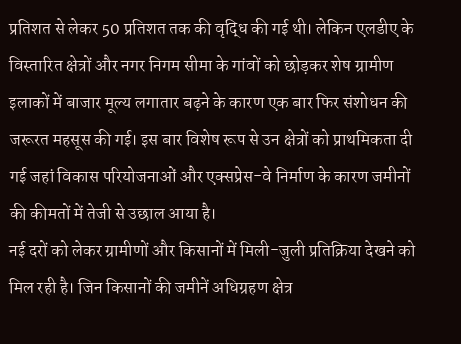प्रतिशत से लेकर 50 प्रतिशत तक की वृद्धि की गई थी। लेकिन एलडीए के विस्तारित क्षेत्रों और नगर निगम सीमा के गांवों को छोड़कर शेष ग्रामीण इलाकों में बाजार मूल्य लगातार बढ़ने के कारण एक बार फिर संशोधन की जरूरत महसूस की गई। इस बार विशेष रूप से उन क्षेत्रों को प्राथमिकता दी गई जहां विकास परियोजनाओं और एक्सप्रेस-वे निर्माण के कारण जमीनों की कीमतों में तेजी से उछाल आया है।
नई दरों को लेकर ग्रामीणों और किसानों में मिली-जुली प्रतिक्रिया देखने को मिल रही है। जिन किसानों की जमीनें अधिग्रहण क्षेत्र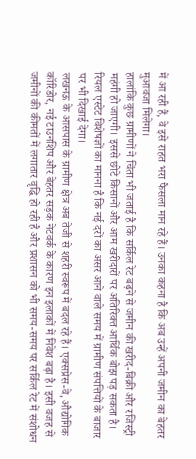में आ रही हैं, वे इसे राहत भरा फैसला मान रहे हैं। उनका कहना है कि अब उन्हें अपनी जमीन का बेहतर मुआवजा मिलेगा।
हालांकि कुछ ग्रामीणों ने चिंता भी जताई है कि सर्किल रेट बढ़ने से जमीन की खरीद-बिक्री और रजिस्ट्री महंगी हो जाएगी। इससे छोटे किसानों और आम खरीदारों पर अतिरिक्त आर्थिक बोझ पड़ सकता है। रियल एस्टेट विशेषज्ञों का मानना है कि नई दरों का असर आने वाले समय में ग्रामीण संपत्तियों के बाजार पर भी दिखाई देगा।
लखनऊ के आसपास के ग्रामीण क्षेत्र अब तेजी से शहरी स्वरूप में बदल रहे हैं। एक्सप्रेस-वे, औद्योगिक कॉरिडोर, नई टाउनशिप और बेहतर सड़क नेटवर्क के कारण इन इलाकों में निवेश बढ़ा है। इसी वजह से जमीनों की कीमतों में लगातार वृद्धि हो रही है और प्रशासन को भी समय-समय पर सर्किल रेट में संशोधन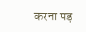करना पड़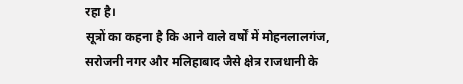रहा है।
सूत्रों का कहना है कि आने वाले वर्षों में मोहनलालगंज, सरोजनी नगर और मलिहाबाद जैसे क्षेत्र राजधानी के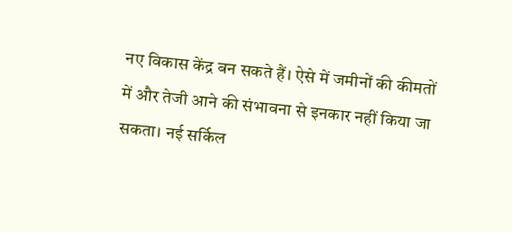नए विकास केंद्र बन सकते हैं। ऐसे में जमीनों की कीमतों में और तेजी आने की संभावना से इनकार नहीं किया जा सकता। नई सर्किल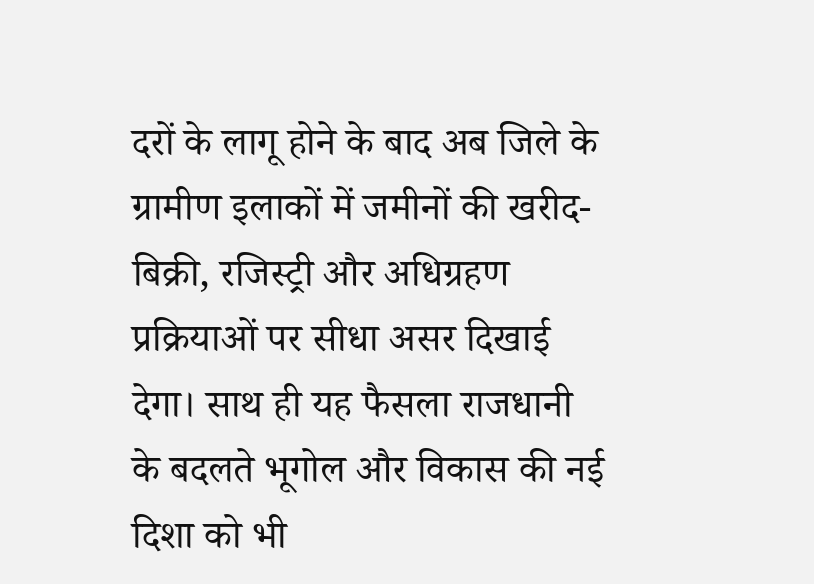दरों के लागू होने के बाद अब जिले के ग्रामीण इलाकों में जमीनों की खरीद-बिक्री, रजिस्ट्री और अधिग्रहण प्रक्रियाओं पर सीधा असर दिखाई देगा। साथ ही यह फैसला राजधानी के बदलते भूगोल और विकास की नई दिशा को भी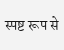स्पष्ट रूप से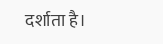दर्शाता है।